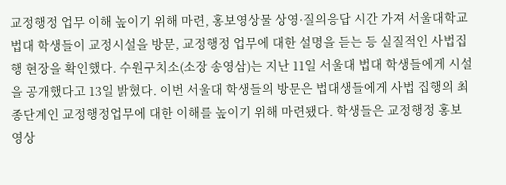교정행정 업무 이해 높이기 위해 마련, 홍보영상물 상영·질의응답 시간 가져 서울대학교 법대 학생들이 교정시설을 방문, 교정행정 업무에 대한 설명을 듣는 등 실질적인 사법집행 현장을 확인했다. 수원구치소(소장 송영삼)는 지난 11일 서울대 법대 학생들에게 시설을 공개했다고 13일 밝혔다. 이번 서울대 학생들의 방문은 법대생들에게 사법 집행의 최종단계인 교정행정업무에 대한 이해를 높이기 위해 마련됐다. 학생들은 교정행정 홍보 영상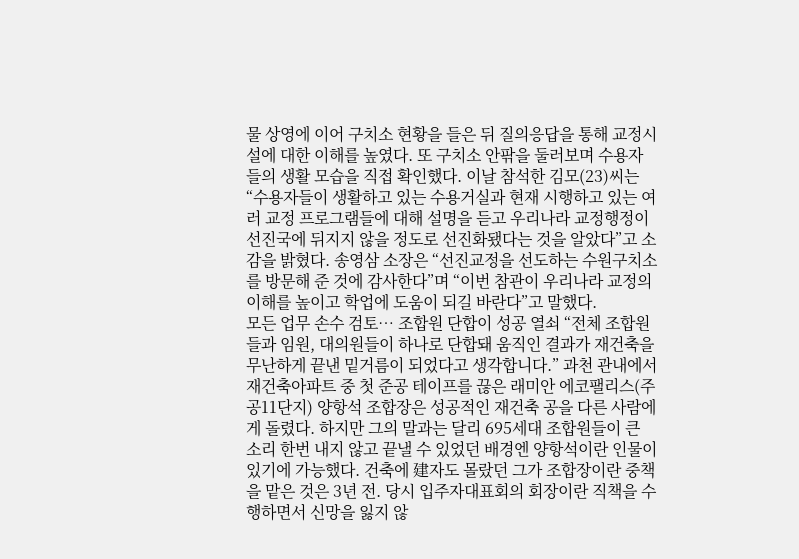물 상영에 이어 구치소 현황을 들은 뒤 질의응답을 통해 교정시설에 대한 이해를 높였다. 또 구치소 안팎을 둘러보며 수용자들의 생활 모습을 직접 확인했다. 이날 참석한 김모(23)씨는 “수용자들이 생활하고 있는 수용거실과 현재 시행하고 있는 여러 교정 프로그램들에 대해 설명을 듣고 우리나라 교정행정이 선진국에 뒤지지 않을 정도로 선진화됐다는 것을 알았다”고 소감을 밝혔다. 송영삼 소장은 “선진교정을 선도하는 수원구치소를 방문해 준 것에 감사한다”며 “이번 참관이 우리나라 교정의 이해를 높이고 학업에 도움이 되길 바란다”고 말했다.
모든 업무 손수 검토… 조합원 단합이 성공 열쇠 “전체 조합원들과 임원, 대의원들이 하나로 단합돼 움직인 결과가 재건축을 무난하게 끝낸 밑거름이 되었다고 생각합니다.” 과천 관내에서 재건축아파트 중 첫 준공 테이프를 끊은 래미안 에코팰리스(주공11단지) 양항석 조합장은 성공적인 재건축 공을 다른 사람에게 돌렸다. 하지만 그의 말과는 달리 695세대 조합원들이 큰 소리 한번 내지 않고 끝낼 수 있었던 배경엔 양항석이란 인물이 있기에 가능했다. 건축에 建자도 몰랐던 그가 조합장이란 중책을 맡은 것은 3년 전. 당시 입주자대표회의 회장이란 직책을 수행하면서 신망을 잃지 않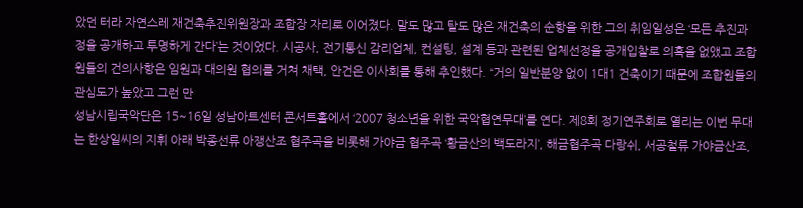았던 터라 자연스레 재건축추진위원장과 조합장 자리로 이어졌다. 말도 많고 탈도 많은 재건축의 순항을 위한 그의 취임일성은 ‘모든 추진과정을 공개하고 투명하게 간다’는 것이었다. 시공사, 전기통신 감리업체, 컨설팅, 설계 등과 관련된 업체선정을 공개입찰로 의혹을 없앴고 조합원들의 건의사항은 임원과 대의원 협의를 거쳐 채택, 안건은 이사회를 통해 추인했다. “거의 일반분양 없이 1대1 건축이기 때문에 조합원들의 관심도가 높았고 그런 만
성남시립국악단은 15~16일 성남아트센터 콘서트홀에서 ‘2007 청소년을 위한 국악협연무대’를 연다. 제8회 정기연주회로 열리는 이번 무대는 한상일씨의 지휘 아래 박종선류 아쟁산조 협주곡을 비롯해 가야금 협주곡 ‘황금산의 백도라지’, 해금협주곡 다랑쉬, 서공철류 가야금산조,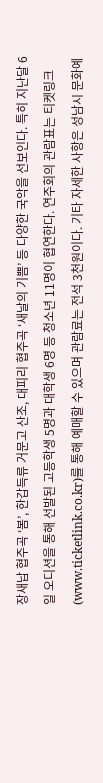장새납 협주곡 ‘봄’, 한갑득류 거문고 산조, 대피리 협주곡 ‘새날의 기쁨’ 등 다양한 국악을 선보인다. 특히 지난달 6일 오디션을 통해 선발된 고등학생 5명과 대학생 6명 등 청소년 11명이 협연한다. 연주회의 관람표는 티켓링크(www.ticketlink.co.kr)를 통해 예매할 수 있으며 관람료는 전석 3천원이다. 기타 자세한 사항은 성남시 문화예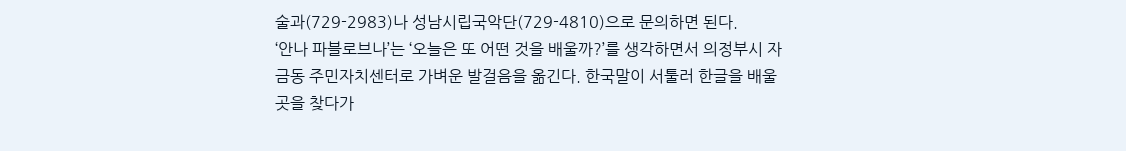술과(729-2983)나 성남시립국악단(729-4810)으로 문의하면 된다.
‘안나 파블로브나’는 ‘오늘은 또 어떤 것을 배울까?’를 생각하면서 의정부시 자금동 주민자치센터로 가벼운 발걸음을 옮긴다. 한국말이 서툴러 한글을 배울 곳을 찾다가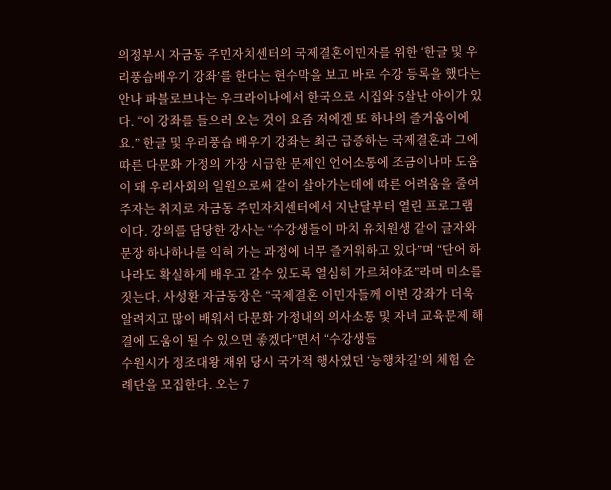의정부시 자금동 주민자치센터의 국제결혼이민자를 위한 ‘한글 및 우리풍습배우기 강좌’를 한다는 현수막을 보고 바로 수강 등록을 했다는 안나 파블로브나는 우크라이나에서 한국으로 시집와 5살난 아이가 있다. “이 강좌를 들으러 오는 것이 요즘 저에겐 또 하나의 즐거움이에요.” 한글 및 우리풍습 배우기 강좌는 최근 급증하는 국제결혼과 그에 따른 다문화 가정의 가장 시급한 문제인 언어소통에 조금이나마 도움이 돼 우리사회의 일원으로써 같이 살아가는데에 따른 어려움을 줄여 주자는 취지로 자금동 주민자치센터에서 지난달부터 열린 프로그램이다. 강의를 담당한 강사는 “수강생들이 마치 유치원생 같이 글자와 문장 하나하나를 익혀 가는 과정에 너무 즐거워하고 있다”며 “단어 하나라도 확실하게 배우고 갈수 있도록 열심히 가르쳐야죠”라며 미소를 짓는다. 사성환 자금동장은 “국제결혼 이민자들께 이번 강좌가 더욱 알려지고 많이 배워서 다문화 가정내의 의사소통 및 자녀 교육문제 해결에 도움이 될 수 있으면 좋겠다”면서 “수강생들
수원시가 정조대왕 재위 당시 국가적 행사였던 ‘능행차길’의 체험 순례단을 모집한다. 오는 7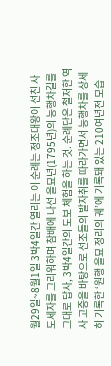월29일~8월1일 3박4일간 열리는 이 순례는 정조대왕이 선친 사도세자를 그리워하며 참배에 나선 을묘년(1795년)의 능행차길를 그대로 답사, 3박4일간의 도보 체험을 하는 것. 순례단은 철저한 역사 고증을 바탕으로 선조들의 발자취를 따라가면서 능행차를 상세히 기록한 ‘원행 을묘 정리의 궤’에 기록돼 있는 210여년전 모습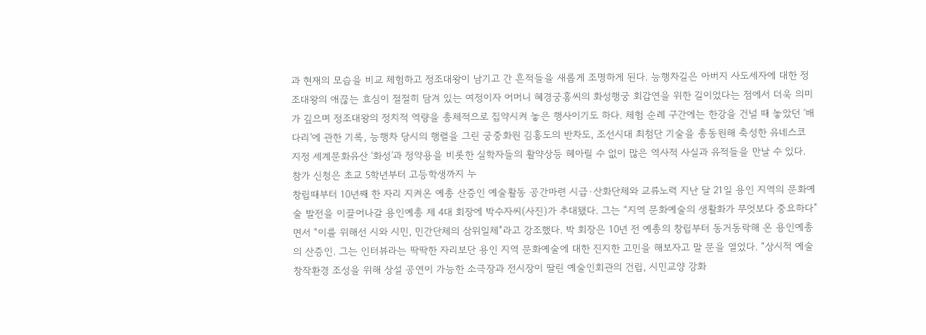과 현재의 모습을 비교 체험하고 정조대왕이 남기고 간 흔적들을 새롭게 조명하게 된다. 능행차길은 아버지 사도세자에 대한 정조대왕의 애끊는 효심이 절절히 담겨 있는 여정이자 어머니 혜경궁홍씨의 화성행궁 회갑연을 위한 길이었다는 점에서 더욱 의미가 깊으며 정조대왕의 정치적 역량을 총체적으로 집약시켜 놓은 행사이기도 하다. 체험 순례 구간에는 한강을 건널 때 놓았던 ‘배다리’에 관한 기록, 능행차 당시의 행렬을 그린 궁중화원 김홍도의 반차도, 조선시대 최첨단 기술을 총동원해 축성한 유네스코 지정 세계문화유산 ‘화성’과 정약용을 비롯한 실학자들의 활약상등 헤아릴 수 없이 많은 역사적 사실과 유적들을 만날 수 있다. 참가 신청은 초교 5학년부터 고등학생까지 누
창립때부터 10년째 한 자리 지켜온 예총 산증인 예술활동 공간마련 시급·산화단체와 교류노력 지난 달 21일 용인 지역의 문화예술 발전을 이끌어나갈 용인예총 제 4대 회장에 박수자씨(사진)가 추대됐다. 그는 “지역 문화예술의 생활화가 무엇보다 중요하다”면서 “이를 위해선 시와 시민, 민간단체의 삼위일체”라고 강조했다. 박 회장은 10년 전 예총의 창립부터 동거동락해 온 용인예총의 산증인. 그는 인터뷰라는 딱딱한 자리보단 용인 지역 문화예술에 대한 진지한 고민을 해보자고 말 문을 열었다. “상시적 예술창작환경 조성을 위해 상설 공연이 가능한 소극장과 전시장이 딸린 예술인회관의 건립, 시민교양 강화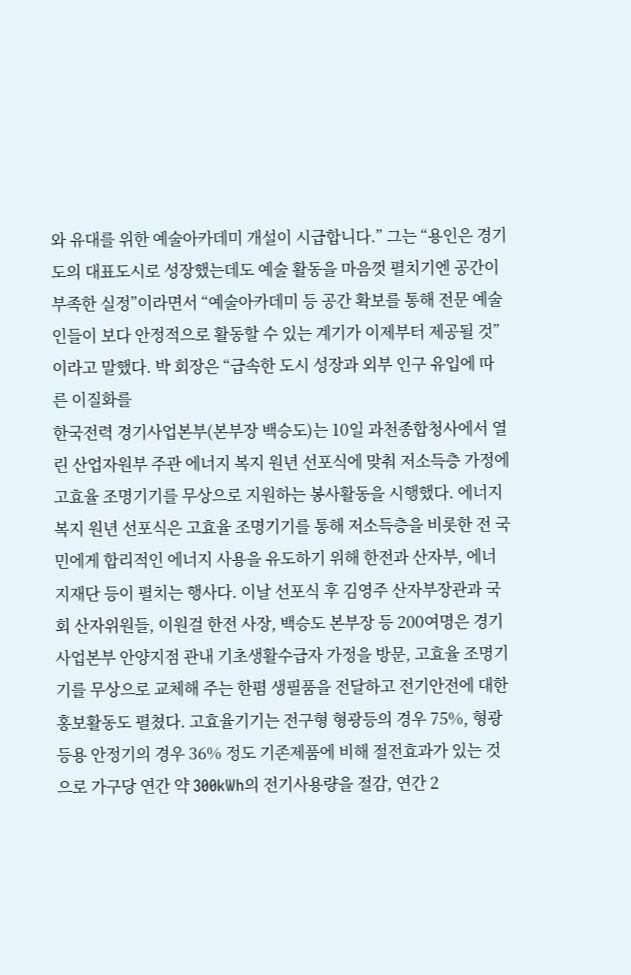와 유대를 위한 예술아카데미 개설이 시급합니다.” 그는 “용인은 경기도의 대표도시로 성장했는데도 예술 활동을 마음껏 펼치기엔 공간이 부족한 실정”이라면서 “예술아카데미 등 공간 확보를 통해 전문 예술인들이 보다 안정적으로 활동할 수 있는 계기가 이제부터 제공될 것”이라고 말했다. 박 회장은 “급속한 도시 성장과 외부 인구 유입에 따른 이질화를
한국전력 경기사업본부(본부장 백승도)는 10일 과천종합청사에서 열린 산업자원부 주관 에너지 복지 원년 선포식에 맞춰 저소득층 가정에 고효율 조명기기를 무상으로 지원하는 봉사활동을 시행했다. 에너지 복지 원년 선포식은 고효율 조명기기를 통해 저소득층을 비롯한 전 국민에게 합리적인 에너지 사용을 유도하기 위해 한전과 산자부, 에너지재단 등이 펼치는 행사다. 이날 선포식 후 김영주 산자부장관과 국회 산자위원들, 이원걸 한전 사장, 백승도 본부장 등 200여명은 경기사업본부 안양지점 관내 기초생활수급자 가정을 방문, 고효율 조명기기를 무상으로 교체해 주는 한폄 생필품을 전달하고 전기안전에 대한 홍보활동도 펼쳤다. 고효율기기는 전구형 형광등의 경우 75%, 형광등용 안정기의 경우 36% 정도 기존제품에 비해 절전효과가 있는 것으로 가구당 연간 약 300kWh의 전기사용량을 절감, 연간 2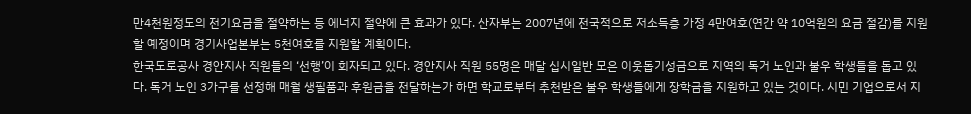만4천원정도의 전기요금을 절약하는 등 에너지 절약에 큰 효과가 있다. 산자부는 2007년에 전국적으로 저소득층 가정 4만여호(연간 약 10억원의 요금 절감)를 지원할 예정이며 경기사업본부는 5천여호를 지원할 계획이다.
한국도로공사 경안지사 직원들의 ‘선행’이 회자되고 있다. 경안지사 직원 55명은 매달 십시일반 모은 이웃돕기성금으로 지역의 독거 노인과 불우 학생들을 돕고 있다. 독거 노인 3가구를 선정해 매월 생필품과 후원금을 전달하는가 하면 학교로부터 추천받은 불우 학생들에게 장학금을 지원하고 있는 것이다. 시민 기업으로서 지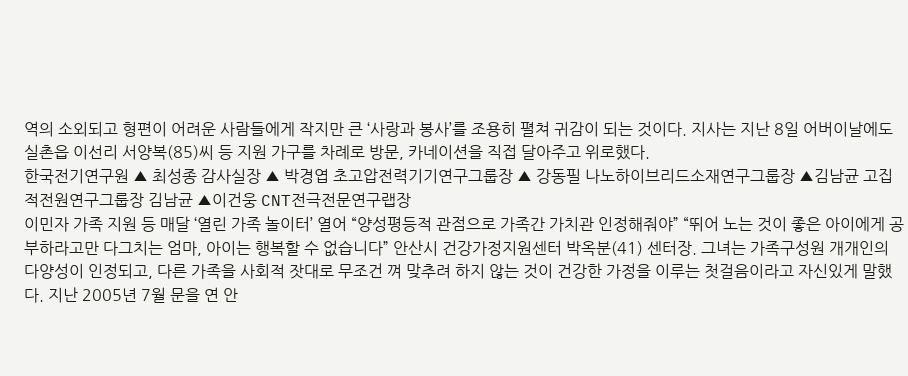역의 소외되고 형편이 어려운 사람들에게 작지만 큰 ‘사랑과 봉사’를 조용히 펼쳐 귀감이 되는 것이다. 지사는 지난 8일 어버이날에도 실촌읍 이선리 서양복(85)씨 등 지원 가구를 차례로 방문, 카네이션을 직접 달아주고 위로했다.
한국전기연구원 ▲ 최성종 감사실장 ▲ 박경엽 초고압전력기기연구그룹장 ▲ 강동필 나노하이브리드소재연구그룹장 ▲김남균 고집적전원연구그룹장 김남균 ▲이건웅 CNT전극전문연구랩장
이민자 가족 지원 등 매달 ‘열린 가족 놀이터’ 열어 “양성평등적 관점으로 가족간 가치관 인정해줘야” “뛰어 노는 것이 좋은 아이에게 공부하라고만 다그치는 엄마, 아이는 행복할 수 없습니다” 안산시 건강가정지원센터 박옥분(41) 센터장. 그녀는 가족구성원 개개인의 다양성이 인정되고, 다른 가족을 사회적 잣대로 무조건 껴 맞추려 하지 않는 것이 건강한 가정을 이루는 첫걸음이라고 자신있게 말했다. 지난 2005년 7월 문을 연 안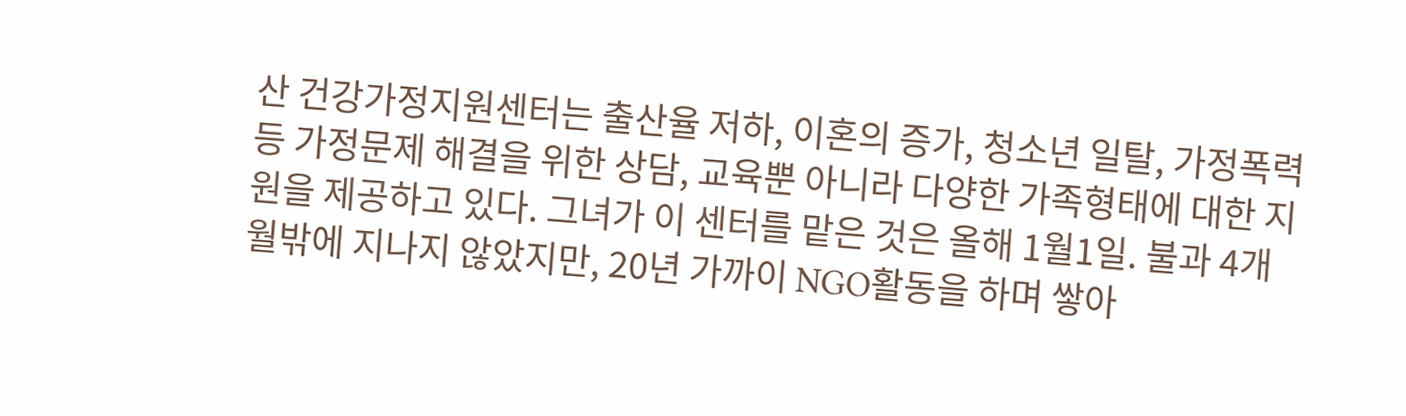산 건강가정지원센터는 출산율 저하, 이혼의 증가, 청소년 일탈, 가정폭력 등 가정문제 해결을 위한 상담, 교육뿐 아니라 다양한 가족형태에 대한 지원을 제공하고 있다. 그녀가 이 센터를 맡은 것은 올해 1월1일. 불과 4개월밖에 지나지 않았지만, 20년 가까이 NGO활동을 하며 쌓아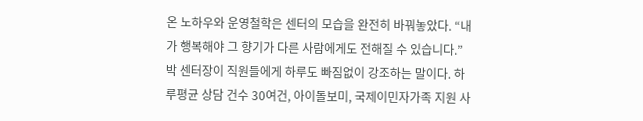온 노하우와 운영철학은 센터의 모습을 완전히 바꿔놓았다. “내가 행복해야 그 향기가 다른 사람에게도 전해질 수 있습니다.” 박 센터장이 직원들에게 하루도 빠짐없이 강조하는 말이다. 하루평균 상담 건수 30여건, 아이돌보미, 국제이민자가족 지원 사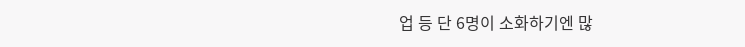업 등 단 6명이 소화하기엔 많